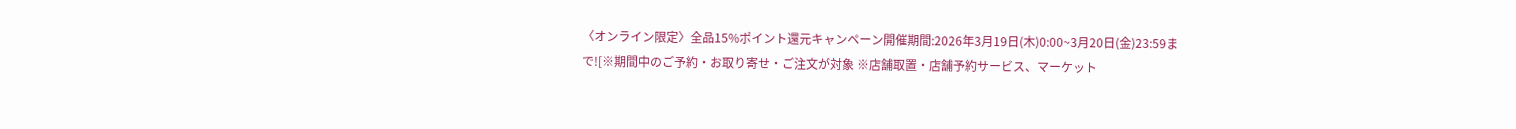〈オンライン限定〉全品15%ポイント還元キャンペーン開催期間:2026年3月19日(木)0:00~3月20日(金)23:59まで![※期間中のご予約・お取り寄せ・ご注文が対象 ※店舗取置・店舗予約サービス、マーケット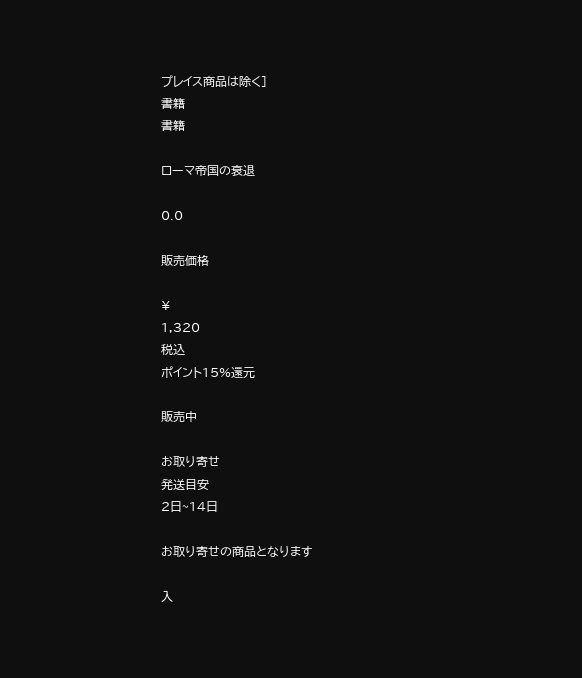プレイス商品は除く]
書籍
書籍

ローマ帝国の衰退

0.0

販売価格

¥
1,320
税込
ポイント15%還元

販売中

お取り寄せ
発送目安
2日~14日

お取り寄せの商品となります

入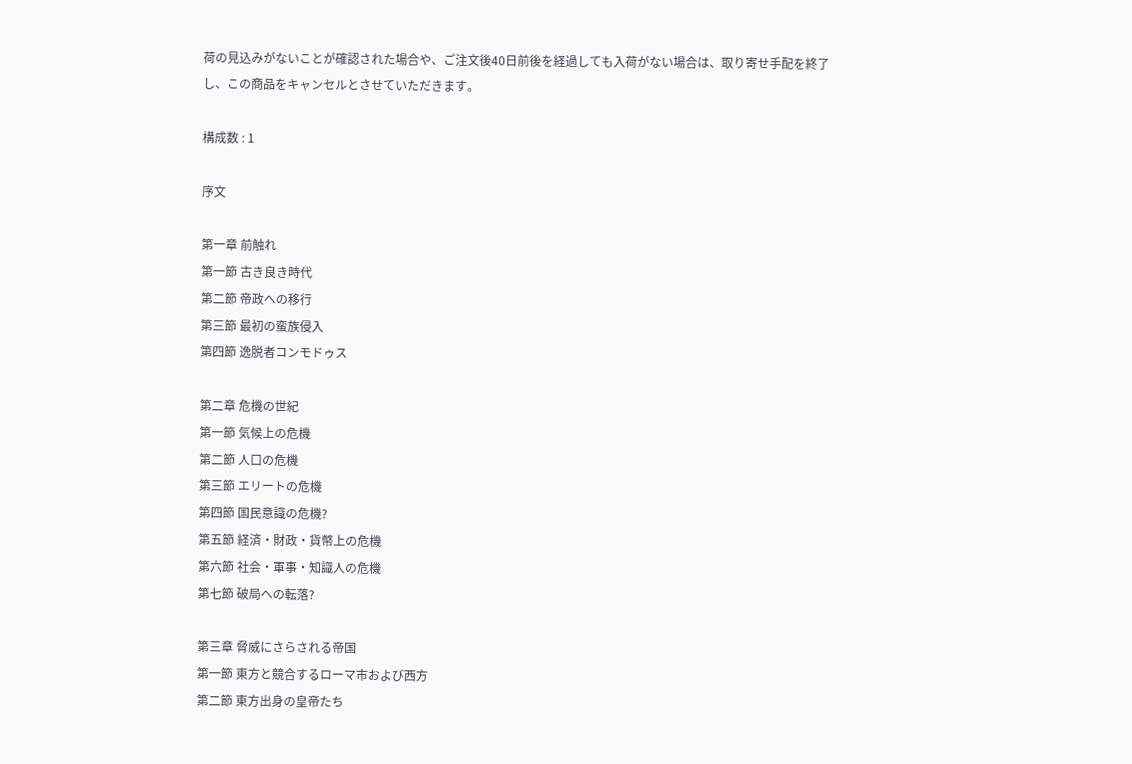荷の見込みがないことが確認された場合や、ご注文後40日前後を経過しても入荷がない場合は、取り寄せ手配を終了し、この商品をキャンセルとさせていただきます。

構成数 : 1

序文

第一章 前触れ
第一節 古き良き時代
第二節 帝政への移行
第三節 最初の蛮族侵入
第四節 逸脱者コンモドゥス

第二章 危機の世紀
第一節 気候上の危機
第二節 人口の危機
第三節 エリートの危機
第四節 国民意識の危機?
第五節 経済・財政・貨幣上の危機
第六節 社会・軍事・知識人の危機
第七節 破局への転落?

第三章 脅威にさらされる帝国
第一節 東方と競合するローマ市および西方
第二節 東方出身の皇帝たち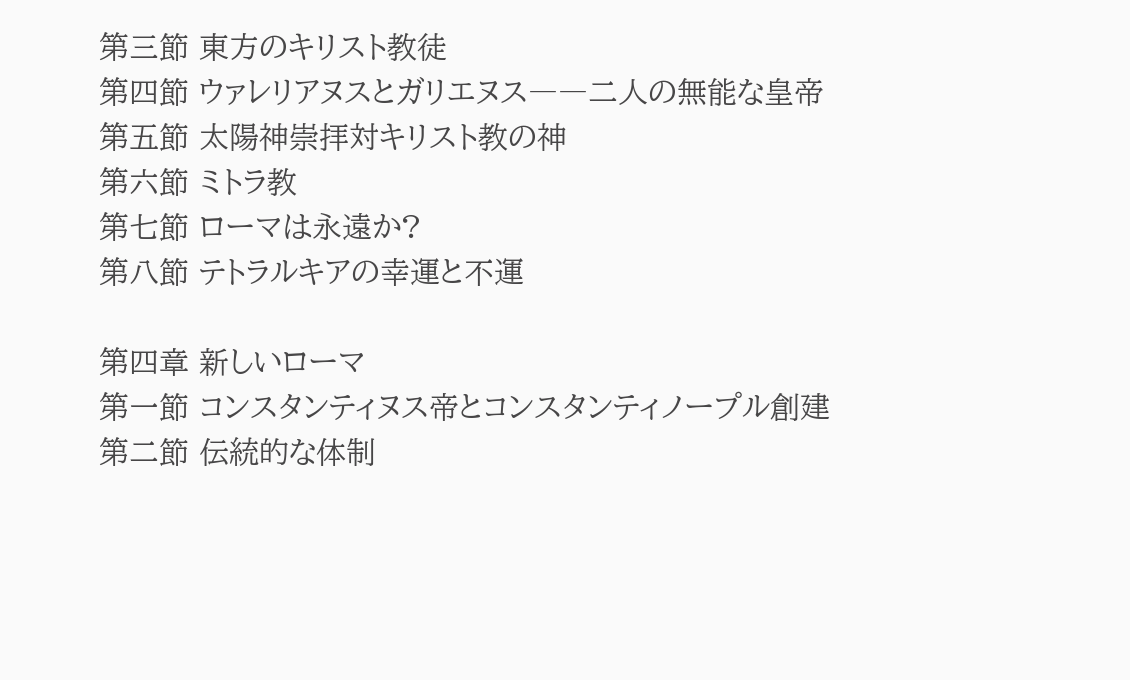第三節 東方のキリスト教徒
第四節 ウァレリアヌスとガリエヌス――二人の無能な皇帝
第五節 太陽神崇拝対キリスト教の神
第六節 ミトラ教
第七節 ローマは永遠か?
第八節 テトラルキアの幸運と不運

第四章 新しいローマ
第一節 コンスタンティヌス帝とコンスタンティノープル創建
第二節 伝統的な体制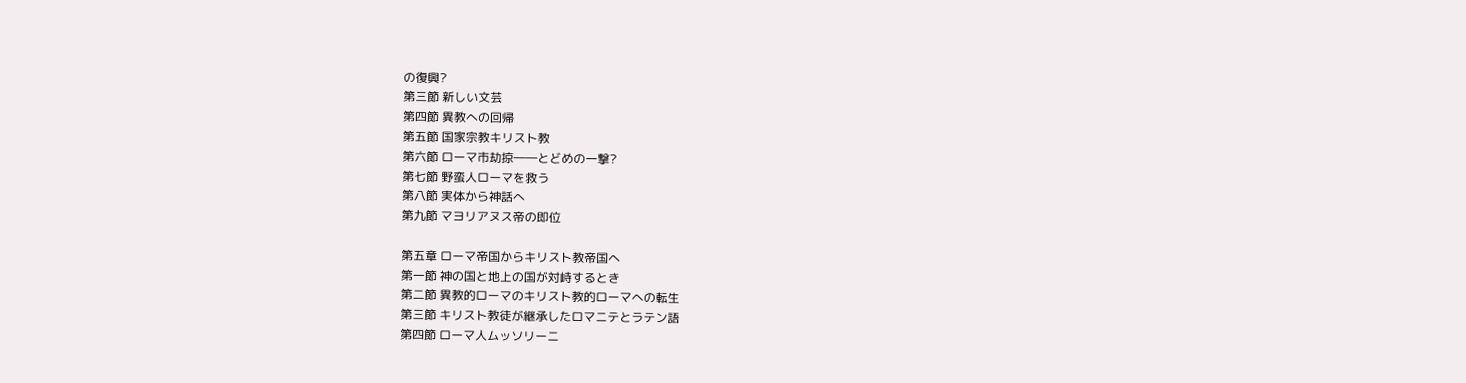の復興?
第三節 新しい文芸
第四節 異教への回帰
第五節 国家宗教キリスト教
第六節 ローマ市劫掠――とどめの一撃?
第七節 野蛮人ローマを救う
第八節 実体から神話へ
第九節 マヨリアヌス帝の即位

第五章 ローマ帝国からキリスト教帝国へ
第一節 神の国と地上の国が対峙するとき
第二節 異教的ローマのキリスト教的ローマへの転生
第三節 キリスト教徒が継承したロマニテとラテン語
第四節 ローマ人ムッソリーニ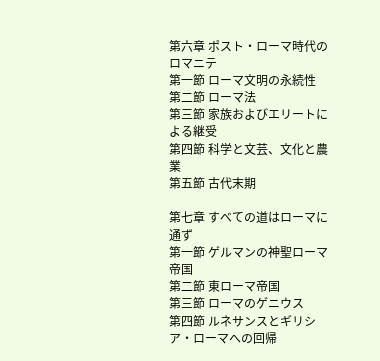第六章 ポスト・ローマ時代のロマニテ
第一節 ローマ文明の永続性
第二節 ローマ法
第三節 家族およびエリートによる継受
第四節 科学と文芸、文化と農業
第五節 古代末期

第七章 すべての道はローマに通ず
第一節 ゲルマンの神聖ローマ帝国
第二節 東ローマ帝国
第三節 ローマのゲニウス
第四節 ルネサンスとギリシア・ローマへの回帰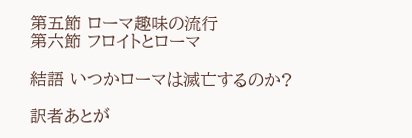第五節 ローマ趣味の流行
第六節 フロイトとローマ

結語 いつかローマは滅亡するのか?

訳者あとが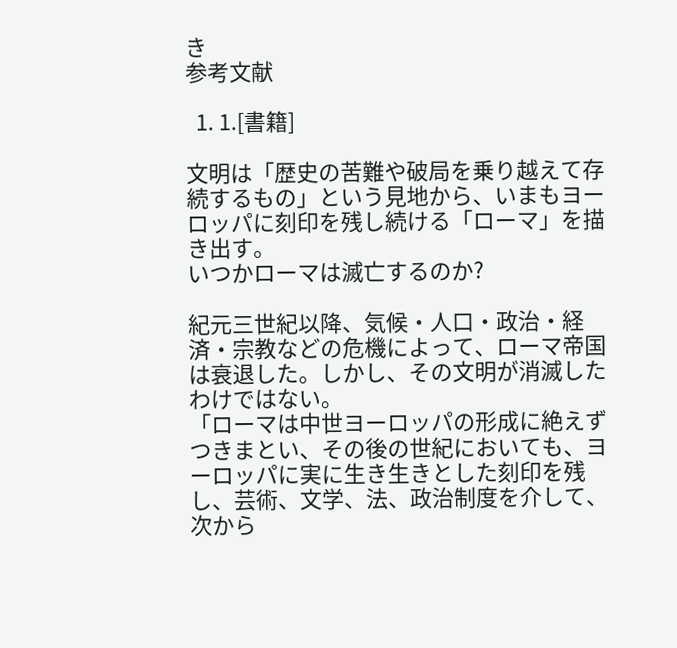き
参考文献

  1. 1.[書籍]

文明は「歴史の苦難や破局を乗り越えて存続するもの」という見地から、いまもヨーロッパに刻印を残し続ける「ローマ」を描き出す。
いつかローマは滅亡するのか?

紀元三世紀以降、気候・人口・政治・経済・宗教などの危機によって、ローマ帝国は衰退した。しかし、その文明が消滅したわけではない。
「ローマは中世ヨーロッパの形成に絶えずつきまとい、その後の世紀においても、ヨーロッパに実に生き生きとした刻印を残し、芸術、文学、法、政治制度を介して、次から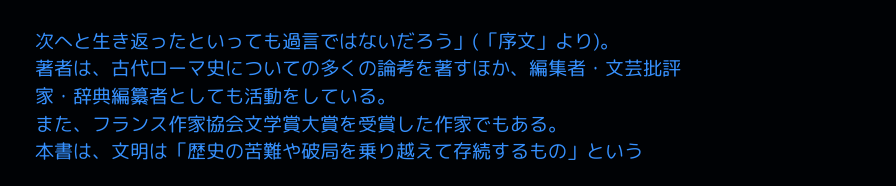次へと生き返ったといっても過言ではないだろう」(「序文」より)。
著者は、古代ローマ史についての多くの論考を著すほか、編集者・文芸批評家・辞典編纂者としても活動をしている。
また、フランス作家協会文学賞大賞を受賞した作家でもある。
本書は、文明は「歴史の苦難や破局を乗り越えて存続するもの」という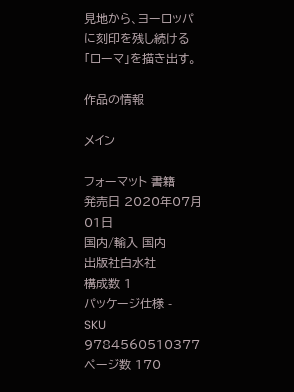見地から、ヨーロッパに刻印を残し続ける「ローマ」を描き出す。

作品の情報

メイン

フォーマット 書籍
発売日 2020年07月01日
国内/輸入 国内
出版社白水社
構成数 1
パッケージ仕様 -
SKU 9784560510377
ページ数 170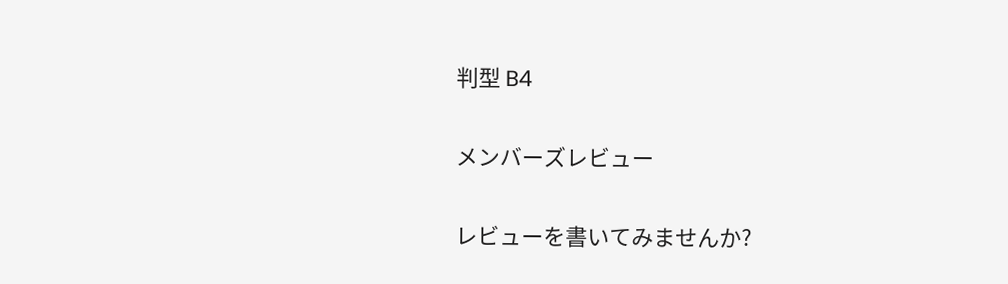判型 B4

メンバーズレビュー

レビューを書いてみませんか?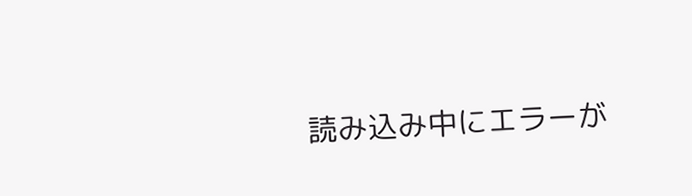読み込み中にエラーが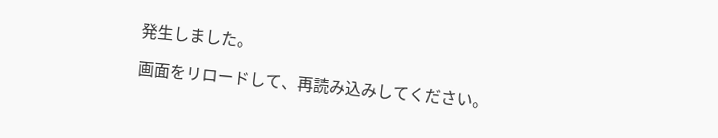発生しました。

画面をリロードして、再読み込みしてください。